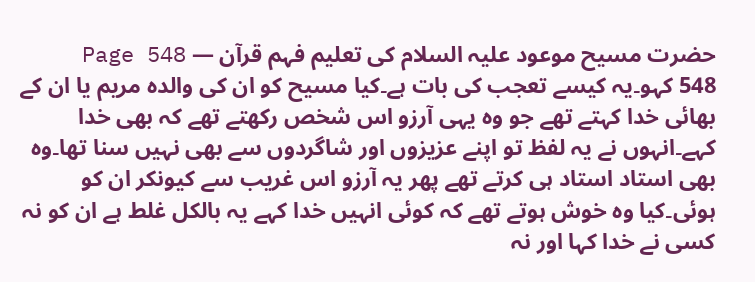حضرت مسیح موعود علیہ السلام کی تعلیم فہم قرآن — Page 548
548 کہو۔یہ کیسے تعجب کی بات ہے۔کیا مسیح کو ان کی والدہ مریم یا ان کے بھائی خدا کہتے تھے جو وہ یہی آرزو اس شخص رکھتے تھے کہ بھی خدا کہے۔انہوں نے یہ لفظ تو اپنے عزیزوں اور شاگردوں سے بھی نہیں سنا تھا۔وہ بھی استاد استاد ہی کرتے تھے پھر یہ آرزو اس غریب سے کیونکر ان کو ہوئی۔کیا وہ خوش ہوتے تھے کہ کوئی انہیں خدا کہے یہ بالکل غلط ہے ان کو نہ کسی نے خدا کہا اور نہ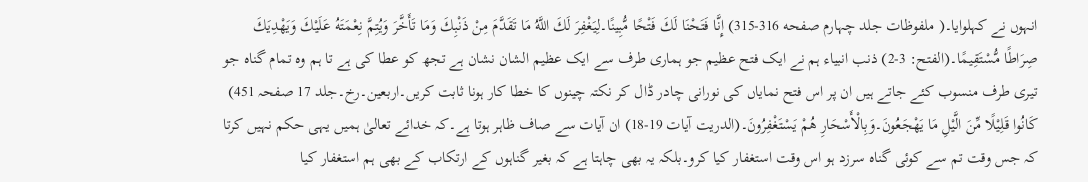انہوں نے کہلوایا۔( ملفوظات جلد چہارم صفحه 316-315) إِنَّا فَتَحْنَا لَكَ فَتْحًا مُّبِينًا۔لِيَغْفِرَ لَكَ اللَّهُ مَا تَقَدَّمَ مِنْ ذَنْبِكَ وَمَا تَأَخَّرَ وَيُتِمَّ نِعْمَتَهُ عَلَيْكَ وَيَهْدِيَكَ صِرَاطًا مُّسْتَقِيمًا۔(الفتح: 3-2) ذنب انبیاء ہم نے ایک فتح عظیم جو ہماری طرف سے ایک عظیم الشان نشان ہے تجھ کو عطا کی ہے تا ہم وہ تمام گناہ جو تیری طرف منسوب کئے جاتے ہیں ان پر اس فتح نمایاں کی نورانی چادر ڈال کر نکتہ چینوں کا خطا کار ہونا ثابت کریں۔اربعین۔رخ۔جلد 17 صفحہ 451) كَانُوا قَلِيْلًا مِّنَ الَّيْلِ مَا يَهْجَعُونَ۔وَبِالْأَسْحَارِ هُمْ يَسْتَغْفِرُونَ۔(الدريت آيات 19-18) ان آیات سے صاف ظاہر ہوتا ہے۔کہ خدائے تعالیٰ ہمیں یہی حکم نہیں کرتا کہ جس وقت تم سے کوئی گناہ سرزد ہو اس وقت استغفار کیا کرو۔بلکہ یہ بھی چاہتا ہے کہ بغیر گناہوں کے ارتکاب کے بھی ہم استغفار کیا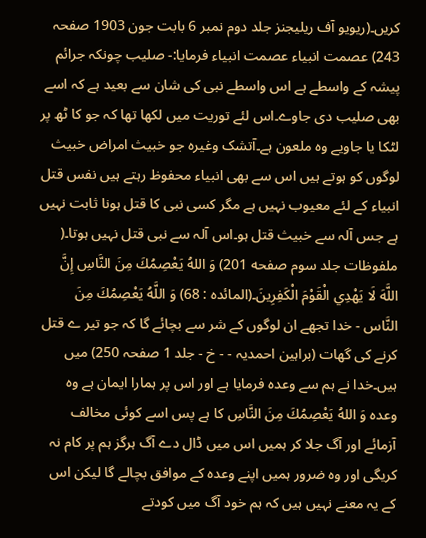کریں۔(ریویو آف ریلیجنز جلد دوم نمبر 6 بابت جون 1903 صفحہ 243) عصمت انبیاء عصمت انبیاء فرمایا:- صلیب چونکہ جرائم پیشہ کے واسطے ہے اس واسطے نبی کی شان سے بعید ہے کہ اسے بھی صلیب دی جاوے۔اس لئے توریت میں لکھا تھا کہ جو کا ٹھ پر لٹکا یا جاویے وہ ملعون ہے۔آتشک وغیرہ جو خبیث امراض خبیث لوگوں کو ہوتے ہیں اس سے بھی انبیاء محفوظ رہتے ہیں نفس قتل انبیاء کے لئے معیوب نہیں ہے مگر کسی نبی کا قتل ہونا ثابت نہیں ہے جس آلہ سے خبیث قتل ہو۔اس آلہ سے نبی قتل نہیں ہوتا۔( ملفوظات جلد سوم صفحه 201) وَ اللهُ يَعْصِمُكَ مِنَ النَّاسِ إِنَّ اللَّهَ لَا يَهْدِي الْقَوْمَ الْكَفِرِينَ۔(المائده : 68) وَ اللَّهُ يَعْصِمُكَ مِنَ النَّاس - خدا تجھے ان لوگوں کے شر سے بچائے گا کہ جو تیر ے قتل کرنے کی گھات (براہین احمدیہ - - خ - جلد 1 صفحہ 250) میں ہیں۔خدا نے ہم سے وعدہ فرمایا ہے اور اس پر ہمارا ایمان ہے وہ وعدہ وَ اللهُ يَعْصِمُكَ مِنَ النَّاسِ کا ہے پس اسے کوئی مخالف آزمائے اور آگ جلا کر ہمیں اس میں ڈال دے آگ ہرگز ہم پر کام نہ کریگی اور وہ ضرور ہمیں اپنے وعدہ کے موافق بچالے گا لیکن اس کے یہ معنے نہیں ہیں کہ ہم خود آگ میں کودتے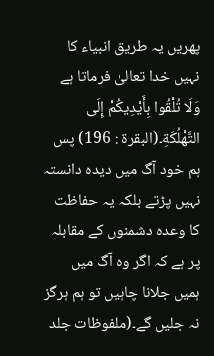پھریں یہ طریق انبیاء کا نہیں خدا تعالیٰ فرماتا ہے وَلَا تُلْقُوا بِأَيْدِيكُمْ إِلَى التَّهْلُكَةِ۔(البقرة : 196) پس ہم خود آگ میں دیدہ دانستہ نہیں پڑتے بلکہ یہ حفاظت کا وعدہ دشمنوں کے مقابلہ پر ہے کہ اگر وہ آگ میں ہمیں جلانا چاہیں تو ہم ہرگز نہ جلیں گے۔(ملفوظات جلد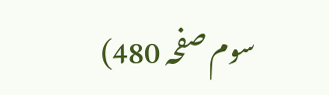سوم صفحہ 480)